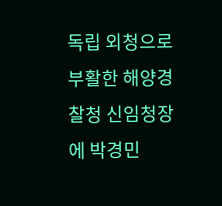독립 외청으로 부활한 해양경찰청 신임청장에 박경민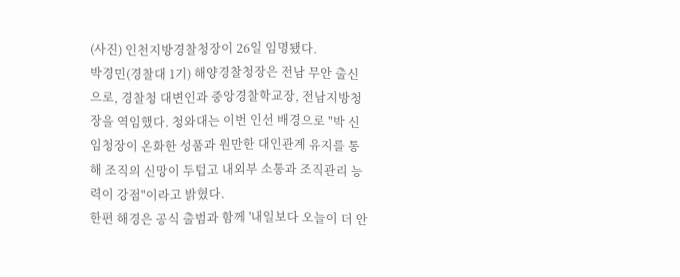(사진) 인천지방경찰청장이 26일 임명됐다.
박경민(경찰대 1기) 해양경찰청장은 전남 무안 출신으로, 경찰청 대변인과 중앙경찰학교장, 전남지방청장을 역임했다. 청와대는 이번 인선 배경으로 "박 신임청장이 온화한 성품과 원만한 대인관계 유지를 통해 조직의 신망이 두텁고 내외부 소통과 조직관리 능력이 강점"이라고 밝혔다.
한편 해경은 공식 출범과 함께 '내일보다 오늘이 더 안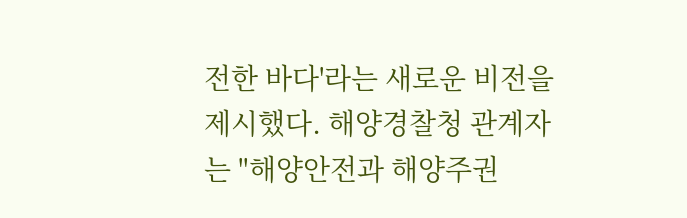전한 바다'라는 새로운 비전을 제시했다. 해양경찰청 관계자는 "해양안전과 해양주권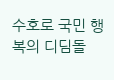수호로 국민 행복의 디딤돌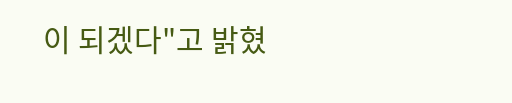이 되겠다"고 밝혔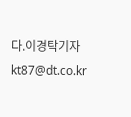다.이경탁기자 kt87@dt.co.kr